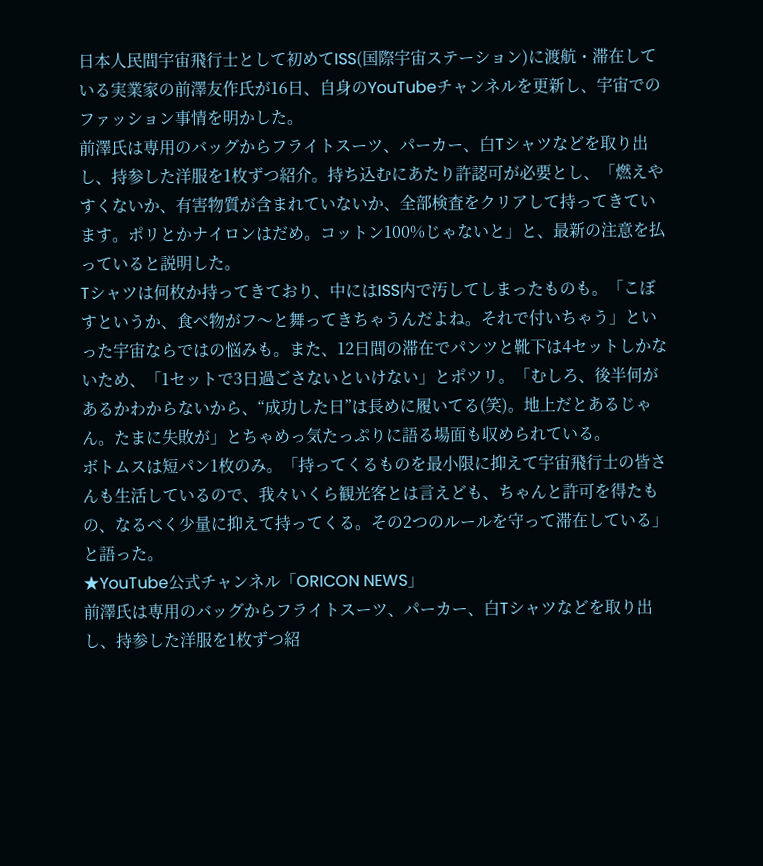日本人民間宇宙飛行士として初めてISS(国際宇宙ステーション)に渡航・滞在している実業家の前澤友作氏が16日、自身のYouTubeチャンネルを更新し、宇宙でのファッション事情を明かした。
前澤氏は専用のバッグからフライトスーツ、パーカー、白Tシャツなどを取り出し、持参した洋服を1枚ずつ紹介。持ち込むにあたり許認可が必要とし、「燃えやすくないか、有害物質が含まれていないか、全部検査をクリアして持ってきています。ポリとかナイロンはだめ。コットン100%じゃないと」と、最新の注意を払っていると説明した。
Tシャツは何枚か持ってきており、中にはISS内で汚してしまったものも。「こぼすというか、食べ物がフ〜と舞ってきちゃうんだよね。それで付いちゃう」といった宇宙ならではの悩みも。また、12日間の滞在でパンツと靴下は4セットしかないため、「1セットで3日過ごさないといけない」とポツリ。「むしろ、後半何があるかわからないから、“成功した日”は長めに履いてる(笑)。地上だとあるじゃん。たまに失敗が」とちゃめっ気たっぷりに語る場面も収められている。
ボトムスは短パン1枚のみ。「持ってくるものを最小限に抑えて宇宙飛行士の皆さんも生活しているので、我々いくら観光客とは言えども、ちゃんと許可を得たもの、なるべく少量に抑えて持ってくる。その2つのルールを守って滞在している」と語った。
★YouTube公式チャンネル「ORICON NEWS」
前澤氏は専用のバッグからフライトスーツ、パーカー、白Tシャツなどを取り出し、持参した洋服を1枚ずつ紹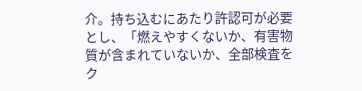介。持ち込むにあたり許認可が必要とし、「燃えやすくないか、有害物質が含まれていないか、全部検査をク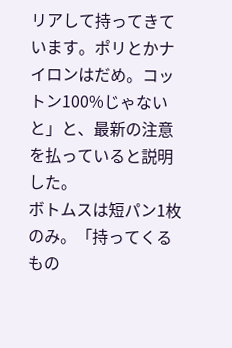リアして持ってきています。ポリとかナイロンはだめ。コットン100%じゃないと」と、最新の注意を払っていると説明した。
ボトムスは短パン1枚のみ。「持ってくるもの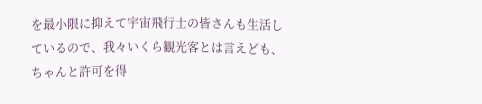を最小限に抑えて宇宙飛行士の皆さんも生活しているので、我々いくら観光客とは言えども、ちゃんと許可を得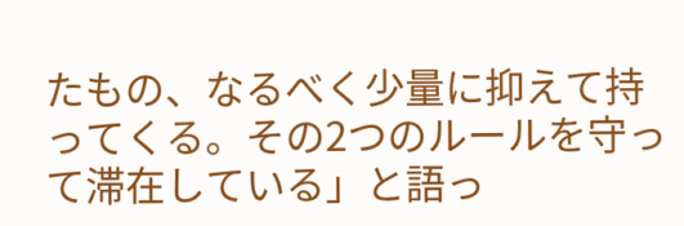たもの、なるべく少量に抑えて持ってくる。その2つのルールを守って滞在している」と語っ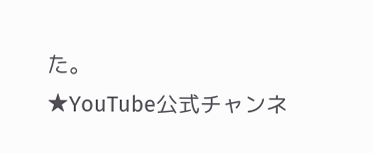た。
★YouTube公式チャンネ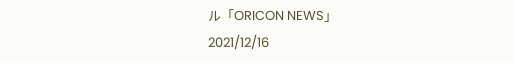ル「ORICON NEWS」
2021/12/16